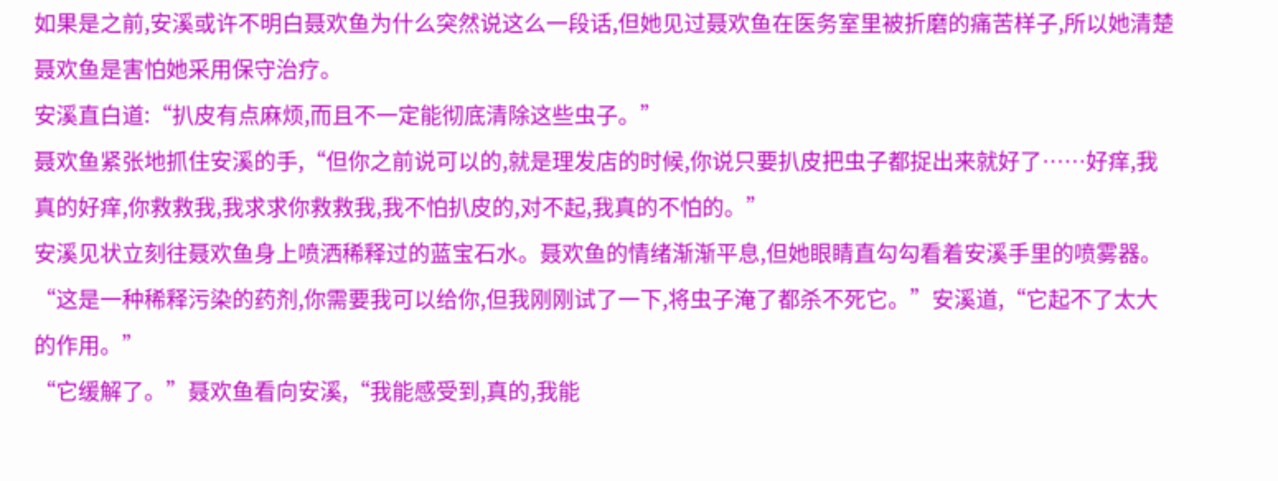如果是之前,安溪或许不明白聂欢鱼为什么突然说这么一段话,但她见过聂欢鱼在医务室里被折磨的痛苦样子,所以她清楚聂欢鱼是害怕她采用保守治疗。
安溪直白道:“扒皮有点麻烦,而且不一定能彻底清除这些虫子。”
聂欢鱼紧张地抓住安溪的手,“但你之前说可以的,就是理发店的时候,你说只要扒皮把虫子都捉出来就好了……好痒,我真的好痒,你救救我,我求求你救救我,我不怕扒皮的,对不起,我真的不怕的。”
安溪见状立刻往聂欢鱼身上喷洒稀释过的蓝宝石水。聂欢鱼的情绪渐渐平息,但她眼睛直勾勾看着安溪手里的喷雾器。
“这是一种稀释污染的药剂,你需要我可以给你,但我刚刚试了一下,将虫子淹了都杀不死它。”安溪道,“它起不了太大的作用。”
“它缓解了。”聂欢鱼看向安溪,“我能感受到,真的,我能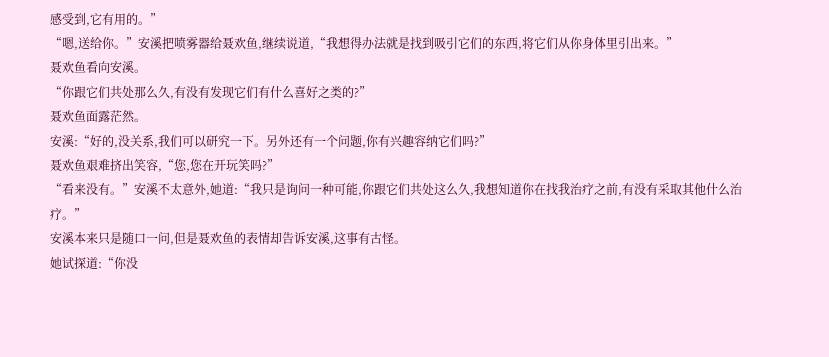感受到,它有用的。”
“嗯,送给你。”安溪把喷雾器给聂欢鱼,继续说道,“我想得办法就是找到吸引它们的东西,将它们从你身体里引出来。”
聂欢鱼看向安溪。
“你跟它们共处那么久,有没有发现它们有什么喜好之类的?”
聂欢鱼面露茫然。
安溪:“好的,没关系,我们可以研究一下。另外还有一个问题,你有兴趣容纳它们吗?”
聂欢鱼艰难挤出笑容,“您,您在开玩笑吗?”
“看来没有。”安溪不太意外,她道:“我只是询问一种可能,你跟它们共处这么久,我想知道你在找我治疗之前,有没有采取其他什么治疗。”
安溪本来只是随口一问,但是聂欢鱼的表情却告诉安溪,这事有古怪。
她试探道:“你没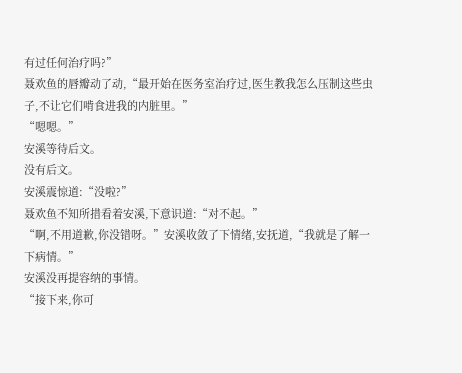有过任何治疗吗?”
聂欢鱼的唇瓣动了动,“最开始在医务室治疗过,医生教我怎么压制这些虫子,不让它们啃食进我的内脏里。”
“嗯嗯。”
安溪等待后文。
没有后文。
安溪震惊道:“没啦?”
聂欢鱼不知所措看着安溪,下意识道:“对不起。”
“啊,不用道歉,你没错呀。”安溪收敛了下情绪,安抚道,“我就是了解一下病情。”
安溪没再提容纳的事情。
“接下来,你可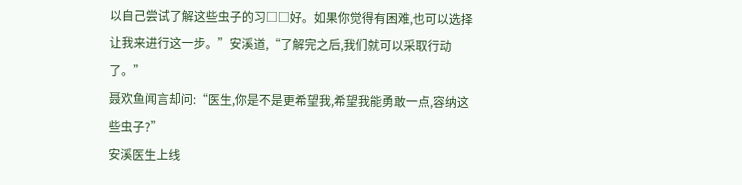以自己尝试了解这些虫子的习□□好。如果你觉得有困难,也可以选择让我来进行这一步。”安溪道,“了解完之后,我们就可以采取行动了。”
聂欢鱼闻言却问:“医生,你是不是更希望我,希望我能勇敢一点,容纳这些虫子?”
安溪医生上线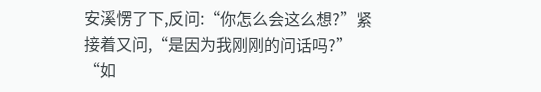安溪愣了下,反问:“你怎么会这么想?”紧接着又问,“是因为我刚刚的问话吗?”
“如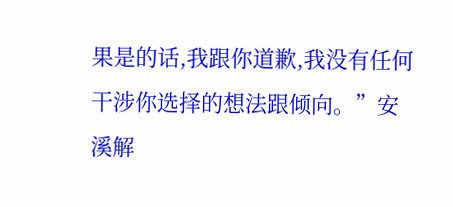果是的话,我跟你道歉,我没有任何干涉你选择的想法跟倾向。”安溪解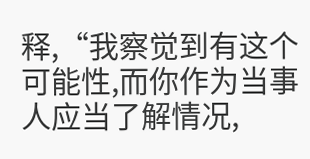释,“我察觉到有这个可能性,而你作为当事人应当了解情况,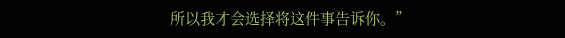所以我才会选择将这件事告诉你。”